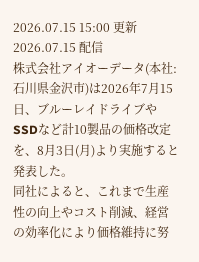2026.07.15 15:00 更新
2026.07.15 配信
株式会社アイオーデータ(本社:石川県金沢市)は2026年7月15日、ブルーレイドライブやSSDなど計10製品の価格改定を、8月3日(月)より実施すると発表した。
同社によると、これまで生産性の向上やコスト削減、経営の効率化により価格維持に努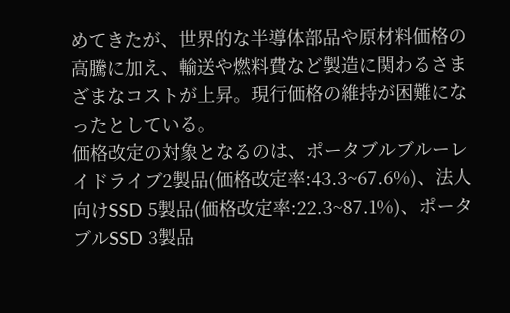めてきたが、世界的な半導体部品や原材料価格の高騰に加え、輸送や燃料費など製造に関わるさまざまなコストが上昇。現行価格の維持が困難になったとしている。
価格改定の対象となるのは、ポータブルブルーレイドライブ2製品(価格改定率:43.3~67.6%)、法人向けSSD 5製品(価格改定率:22.3~87.1%)、ポータブルSSD 3製品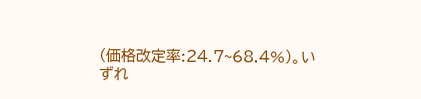(価格改定率:24.7~68.4%)。いずれ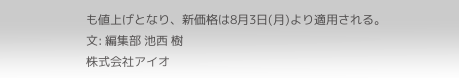も値上げとなり、新価格は8月3日(月)より適用される。
文: 編集部 池西 樹
株式会社アイオ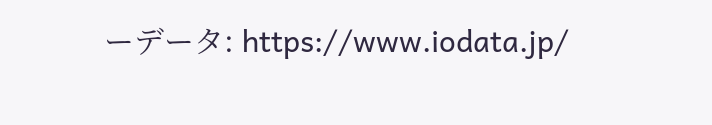ーデータ: https://www.iodata.jp/